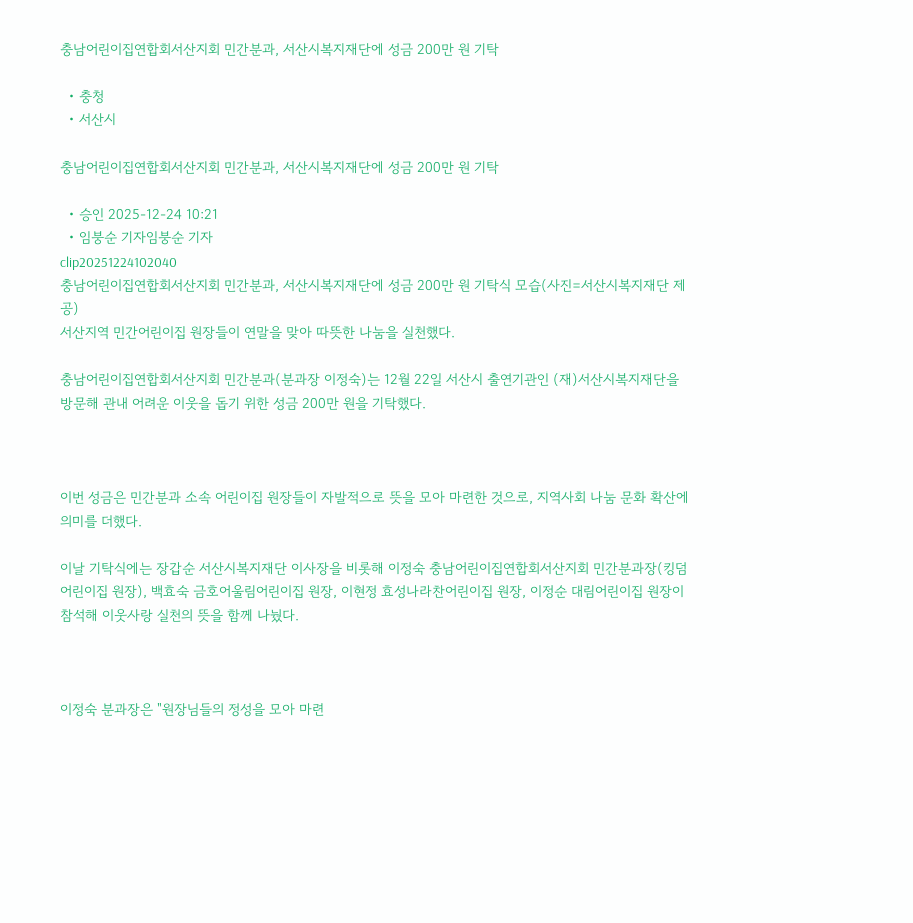충남어린이집연합회서산지회 민간분과, 서산시복지재단에 성금 200만 원 기탁

  • 충청
  • 서산시

충남어린이집연합회서산지회 민간분과, 서산시복지재단에 성금 200만 원 기탁

  • 승인 2025-12-24 10:21
  • 임붕순 기자임붕순 기자
clip20251224102040
충남어린이집연합회서산지회 민간분과, 서산시복지재단에 성금 200만 원 기탁식 모습(사진=서산시복지재단 제공)
서산지역 민간어린이집 원장들이 연말을 맞아 따뜻한 나눔을 실천했다.

충남어린이집연합회서산지회 민간분과(분과장 이정숙)는 12월 22일 서산시 출연기관인 (재)서산시복지재단을 방문해 관내 어려운 이웃을 돕기 위한 성금 200만 원을 기탁했다.



이번 성금은 민간분과 소속 어린이집 원장들이 자발적으로 뜻을 모아 마련한 것으로, 지역사회 나눔 문화 확산에 의미를 더했다.

이날 기탁식에는 장갑순 서산시복지재단 이사장을 비롯해 이정숙 충남어린이집연합회서산지회 민간분과장(킹덤어린이집 원장), 백효숙 금호어울림어린이집 원장, 이현정 효성나라찬어린이집 원장, 이정순 대림어린이집 원장이 참석해 이웃사랑 실천의 뜻을 함께 나눴다.



이정숙 분과장은 "원장님들의 정성을 모아 마련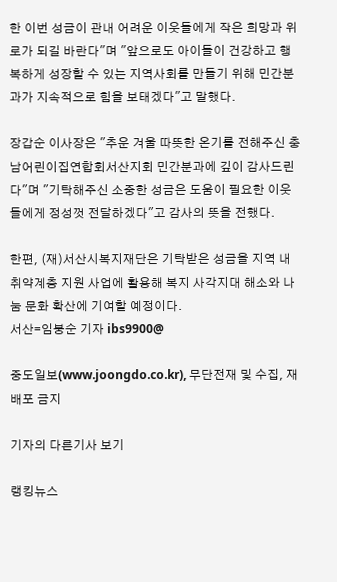한 이번 성금이 관내 어려운 이웃들에게 작은 희망과 위로가 되길 바란다"며 "앞으로도 아이들이 건강하고 행복하게 성장할 수 있는 지역사회를 만들기 위해 민간분과가 지속적으로 힘을 보태겠다"고 말했다.

장갑순 이사장은 "추운 겨울 따뜻한 온기를 전해주신 충남어린이집연합회서산지회 민간분과에 깊이 감사드린다"며 "기탁해주신 소중한 성금은 도움이 필요한 이웃들에게 정성껏 전달하겠다"고 감사의 뜻을 전했다.

한편, (재)서산시복지재단은 기탁받은 성금을 지역 내 취약계층 지원 사업에 활용해 복지 사각지대 해소와 나눔 문화 확산에 기여할 예정이다.
서산=임붕순 기자 ibs9900@

중도일보(www.joongdo.co.kr), 무단전재 및 수집, 재배포 금지

기자의 다른기사 보기

랭킹뉴스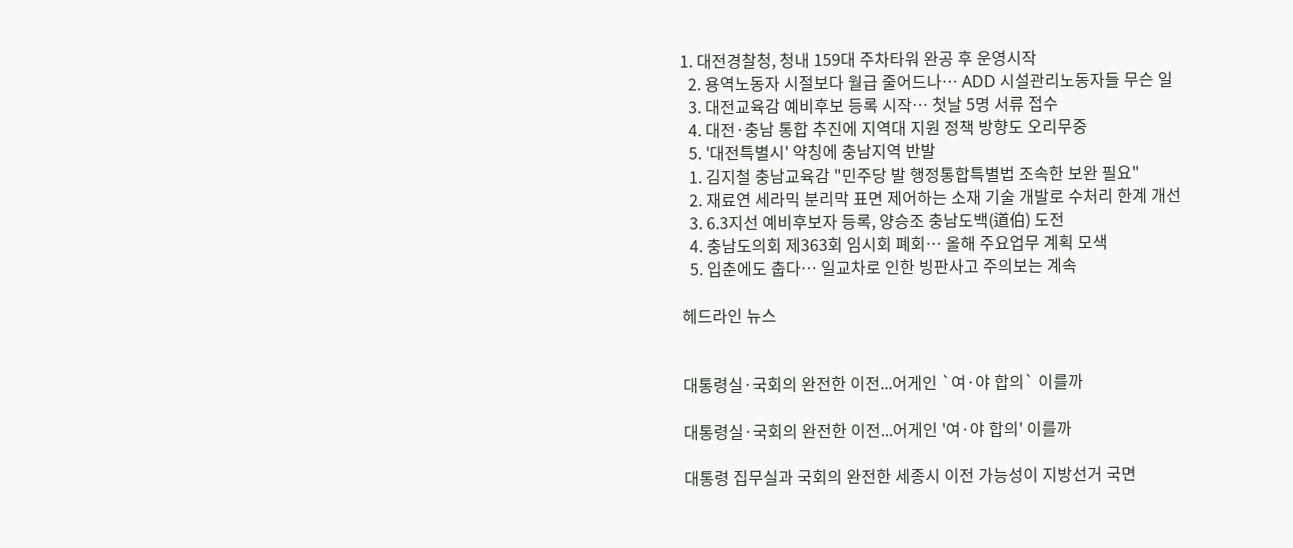1. 대전경찰청, 청내 159대 주차타워 완공 후 운영시작
  2. 용역노동자 시절보다 월급 줄어드나… ADD 시설관리노동자들 무슨 일
  3. 대전교육감 예비후보 등록 시작… 첫날 5명 서류 접수
  4. 대전·충남 통합 추진에 지역대 지원 정책 방향도 오리무중
  5. '대전특별시' 약칭에 충남지역 반발
  1. 김지철 충남교육감 "민주당 발 행정통합특별법 조속한 보완 필요"
  2. 재료연 세라믹 분리막 표면 제어하는 소재 기술 개발로 수처리 한계 개선
  3. 6.3지선 예비후보자 등록, 양승조 충남도백(道伯) 도전
  4. 충남도의회 제363회 임시회 폐회… 올해 주요업무 계획 모색
  5. 입춘에도 춥다… 일교차로 인한 빙판사고 주의보는 계속

헤드라인 뉴스


대통령실·국회의 완전한 이전...어게인 `여·야 합의` 이를까

대통령실·국회의 완전한 이전...어게인 '여·야 합의' 이를까

대통령 집무실과 국회의 완전한 세종시 이전 가능성이 지방선거 국면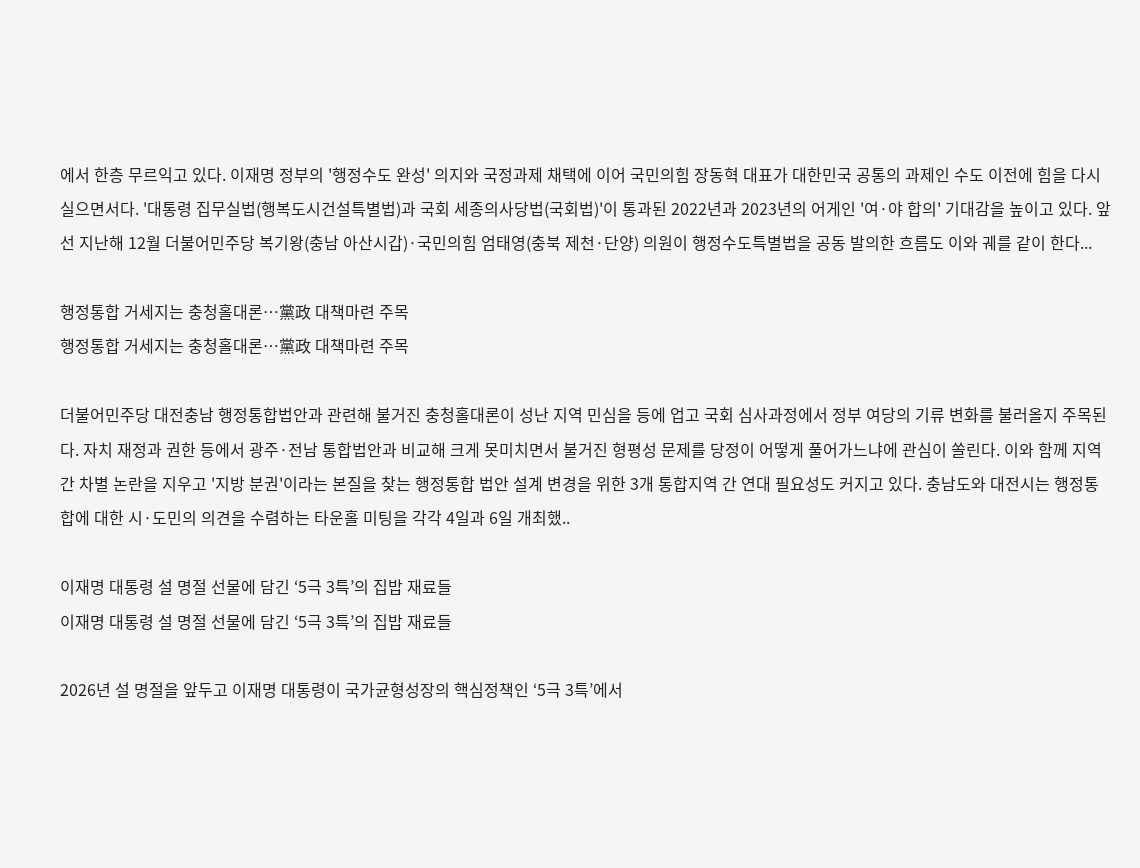에서 한층 무르익고 있다. 이재명 정부의 '행정수도 완성' 의지와 국정과제 채택에 이어 국민의힘 장동혁 대표가 대한민국 공통의 과제인 수도 이전에 힘을 다시 실으면서다. '대통령 집무실법(행복도시건설특별법)과 국회 세종의사당법(국회법)'이 통과된 2022년과 2023년의 어게인 '여·야 합의' 기대감을 높이고 있다. 앞선 지난해 12월 더불어민주당 복기왕(충남 아산시갑)·국민의힘 엄태영(충북 제천·단양) 의원이 행정수도특별법을 공동 발의한 흐름도 이와 궤를 같이 한다...

행정통합 거세지는 충청홀대론…黨政 대책마련 주목
행정통합 거세지는 충청홀대론…黨政 대책마련 주목

더불어민주당 대전충남 행정통합법안과 관련해 불거진 충청홀대론이 성난 지역 민심을 등에 업고 국회 심사과정에서 정부 여당의 기류 변화를 불러올지 주목된다. 자치 재정과 권한 등에서 광주·전남 통합법안과 비교해 크게 못미치면서 불거진 형평성 문제를 당정이 어떻게 풀어가느냐에 관심이 쏠린다. 이와 함께 지역 간 차별 논란을 지우고 '지방 분권'이라는 본질을 찾는 행정통합 법안 설계 변경을 위한 3개 통합지역 간 연대 필요성도 커지고 있다. 충남도와 대전시는 행정통합에 대한 시·도민의 의견을 수렴하는 타운홀 미팅을 각각 4일과 6일 개최했..

이재명 대통령 설 명절 선물에 담긴 ‘5극 3특’의 집밥 재료들
이재명 대통령 설 명절 선물에 담긴 ‘5극 3특’의 집밥 재료들

2026년 설 명절을 앞두고 이재명 대통령이 국가균형성장의 핵심정책인 ‘5극 3특’에서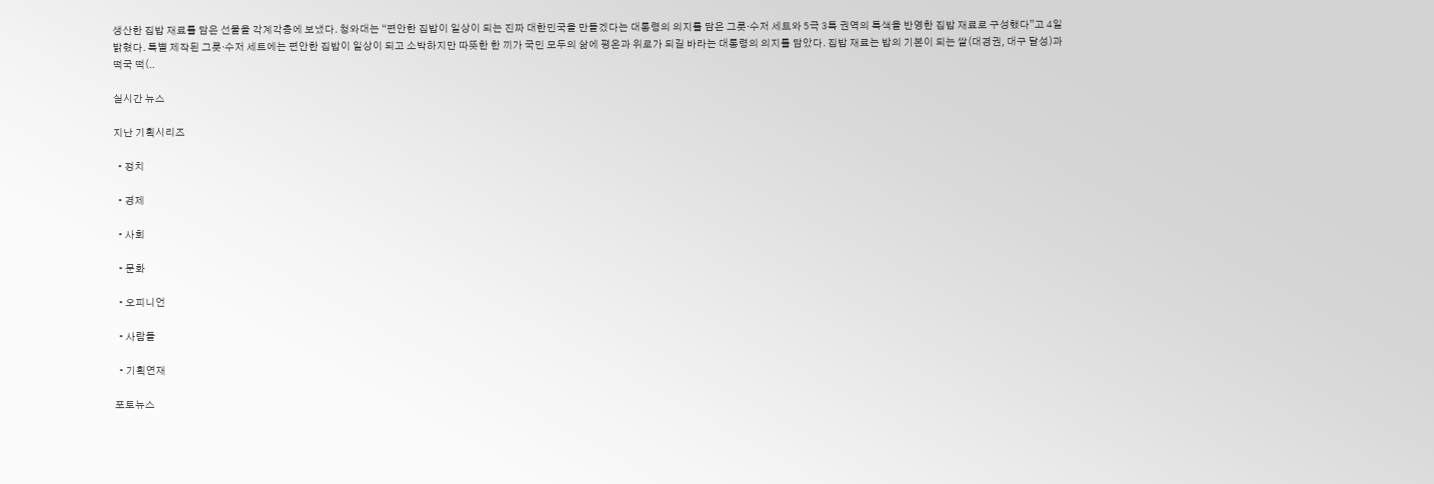생산한 집밥 재료를 담은 선물을 각계각층에 보냈다. 청와대는 “편안한 집밥이 일상이 되는 진짜 대한민국을 만들겠다는 대통령의 의지를 담은 그릇·수저 세트와 5극 3특 권역의 특색을 반영한 집밥 재료로 구성했다”고 4일 밝혔다. 특별 제작된 그릇·수저 세트에는 편안한 집밥이 일상이 되고 소박하지만 따뜻한 한 끼가 국민 모두의 삶에 평온과 위로가 되길 바라는 대통령의 의지를 담았다. 집밥 재료는 밥의 기본이 되는 쌀(대경권, 대구 달성)과 떡국 떡(..

실시간 뉴스

지난 기획시리즈

  • 정치

  • 경제

  • 사회

  • 문화

  • 오피니언

  • 사람들

  • 기획연재

포토뉴스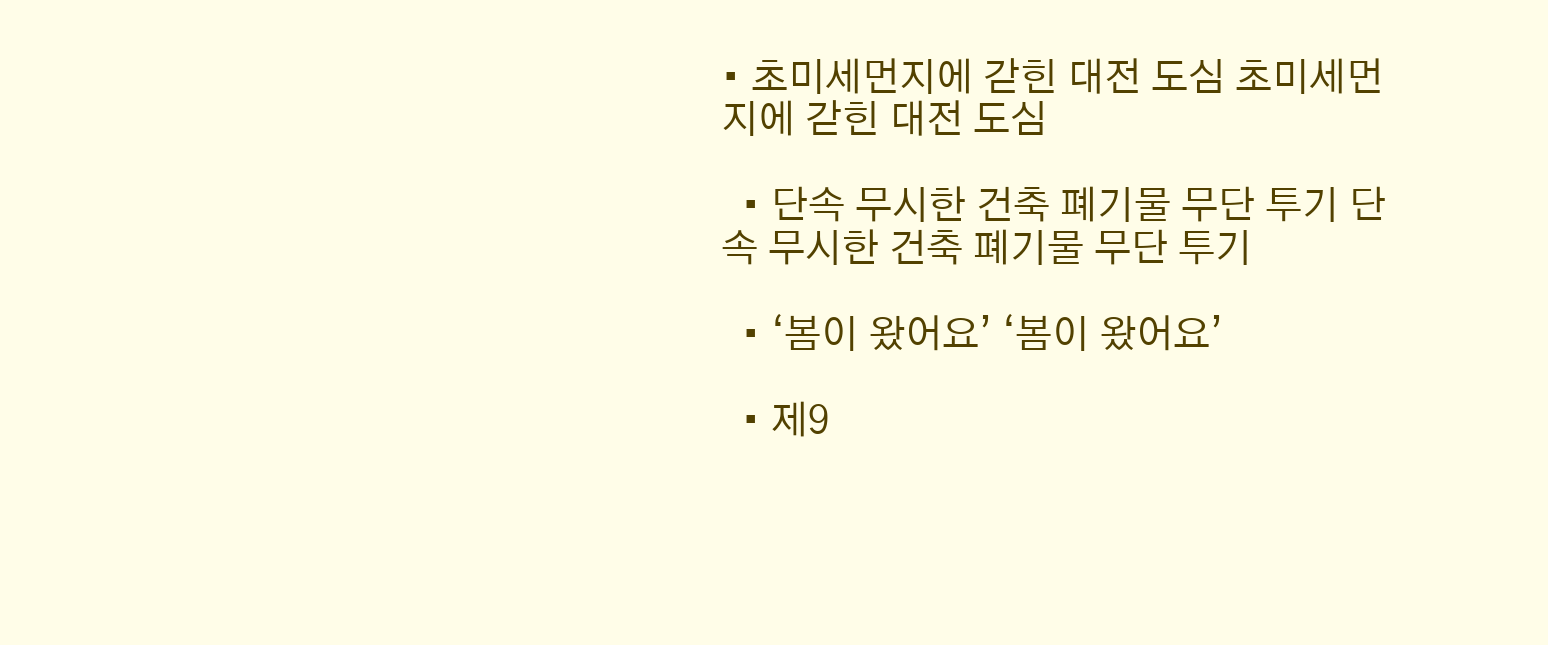• 초미세먼지에 갇힌 대전 도심 초미세먼지에 갇힌 대전 도심

  • 단속 무시한 건축 폐기물 무단 투기 단속 무시한 건축 폐기물 무단 투기

  • ‘봄이 왔어요’ ‘봄이 왔어요’

  • 제9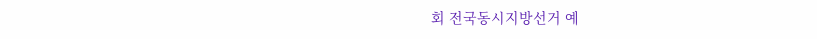회 전국동시지방선거 예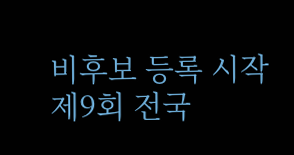비후보 등록 시작 제9회 전국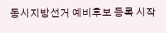동시지방선거 예비후보 등록 시작